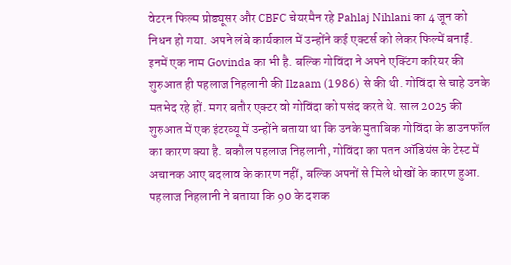वेटरन फिल्म प्रोड्यूसर और CBFC चेयरमैन रहे Pahlaj Nihlani का 4 जून को निधन हो गया. अपने लंबे कार्यकाल में उन्होंने कई एक्टर्स को लेकर फिल्में बनाईं. इनमें एक नाम Govinda का भी है. बल्कि गोविंदा ने अपने एक्टिंग करियर की शुरुआत ही पहलाज निहलानी की Ilzaam (1986) से की थी. गोविंदा से चाहे उनके मतभेद रहे हों. मगर बतौर एक्टर वो गोविंदा को पसंद करते थे. साल 2025 की शुरुआत में एक इंटरव्यू में उन्होंने बताया था कि उनके मुताबिक गोविंदा के डाउनफॉल का कारण क्या है. बकौल पहलाज निहलानी, गोविंदा का पतन ऑडियंस के टेस्ट में अचानक आए बदलाव के कारण नहीं, बल्कि अपनों से मिले धोखों के कारण हुआ. पहलाज निहलानी ने बताया कि 90 के दशक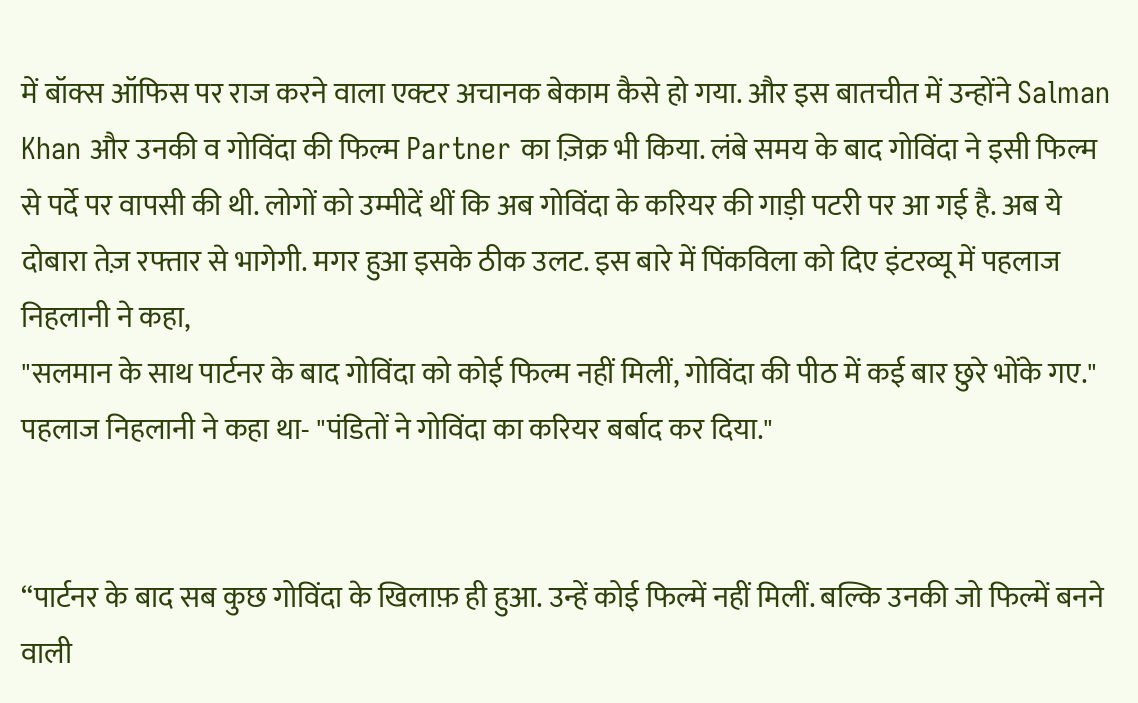में बॉक्स ऑफिस पर राज करने वाला एक्टर अचानक बेकाम कैसे हो गया. और इस बातचीत में उन्होंने Salman Khan और उनकी व गोविंदा की फिल्म Partner का ज़िक्र भी किया. लंबे समय के बाद गोविंदा ने इसी फिल्म से पर्दे पर वापसी की थी. लोगों को उम्मीदें थीं कि अब गोविंदा के करियर की गाड़ी पटरी पर आ गई है. अब ये दोबारा तेज़ रफ्तार से भागेगी. मगर हुआ इसके ठीक उलट. इस बारे में पिंकविला को दिए इंटरव्यू में पहलाज निहलानी ने कहा,
"सलमान के साथ पार्टनर के बाद गोविंदा को कोई फिल्म नहीं मिलीं, गोविंदा की पीठ में कई बार छुरे भोंके गए."
पहलाज निहलानी ने कहा था- "पंडितों ने गोविंदा का करियर बर्बाद कर दिया."


“पार्टनर के बाद सब कुछ गोविंदा के खिलाफ़ ही हुआ. उन्हें कोई फिल्में नहीं मिलीं. बल्कि उनकी जो फिल्में बनने वाली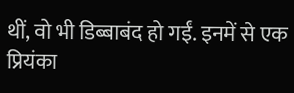थीं, वो भी डिब्बाबंद हो गईं. इनमें से एक प्रियंका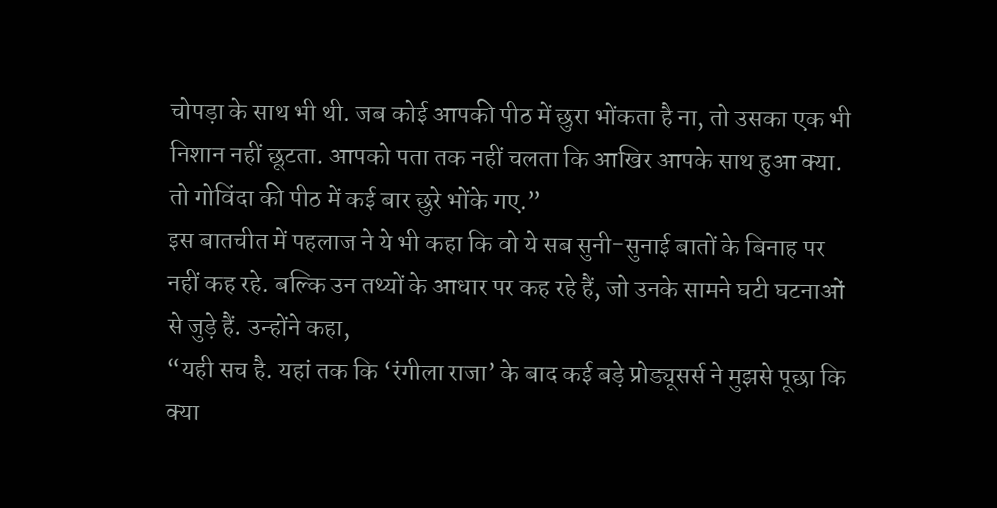चोपड़ा के साथ भी थी. जब कोई आपकी पीठ में छुरा भोंकता है ना, तो उसका एक भी निशान नहीं छूटता. आपको पता तक नहीं चलता कि आखिर आपके साथ हुआ क्या. तो गोविंदा की पीठ में कई बार छुरे भोंके गए.”
इस बातचीत में पहलाज ने ये भी कहा कि वो ये सब सुनी-सुनाई बातों के बिनाह पर नहीं कह रहे. बल्कि उन तथ्यों के आधार पर कह रहे हैं, जो उनके सामने घटी घटनाओं से जुड़े हैं. उन्होंने कहा,
“यही सच है. यहां तक कि ‘रंगीला राजा’ के बाद कई बड़े प्रोड्यूसर्स ने मुझसे पूछा कि क्या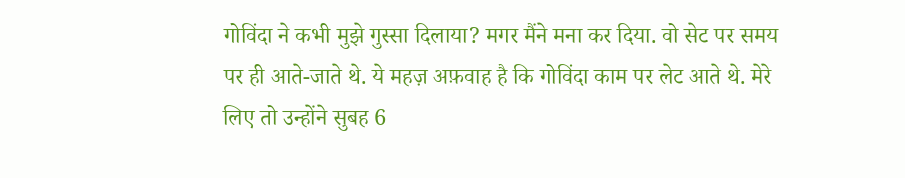गोविंदा ने कभी मुझे गुस्सा दिलाया? मगर मैंने मना कर दिया. वो सेट पर समय पर ही आते-जाते थे. ये महज़ अफ़वाह है कि गोविंदा काम पर लेट आते थे. मेरे लिए तो उन्होंने सुबह 6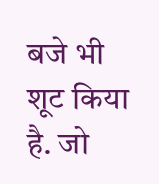बजे भी शूट किया है. जो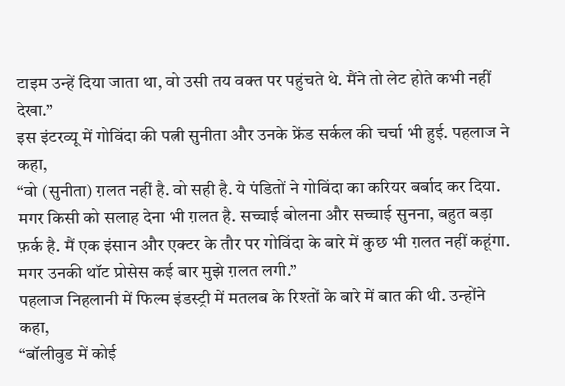टाइम उन्हें दिया जाता था, वो उसी तय वक्त पर पहुंचते थे. मैंने तो लेट होते कभी नहीं देखा.”
इस इंटरव्यू में गोविंदा की पत्नी सुनीता और उनके फ्रेंड सर्कल की चर्चा भी हुई. पहलाज ने कहा,
“वो (सुनीता) ग़लत नहीं है. वो सही है. ये पंडितों ने गोविंदा का करियर बर्बाद कर दिया. मगर किसी को सलाह देना भी ग़लत है. सच्चाई बोलना और सच्चाई सुनना, बहुत बड़ा फ़र्क है. मैं एक इंसान और एक्टर के तौर पर गोविंदा के बारे में कुछ भी ग़लत नहीं कहूंगा. मगर उनकी थॉट प्रोसेस कई बार मुझे ग़लत लगी.”
पहलाज निहलानी में फिल्म इंडस्ट्री में मतलब के रिश्तों के बारे में बात की थी. उन्होंने कहा,
“बॉलीवुड में कोई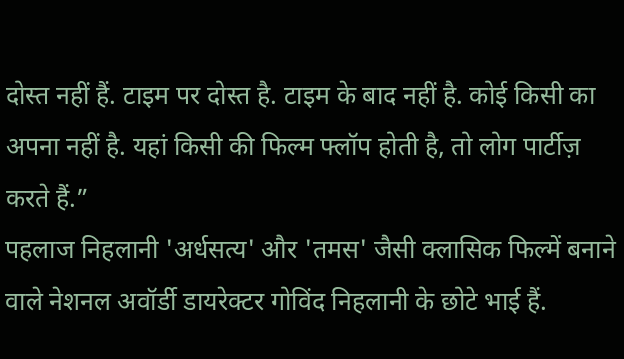दोस्त नहीं हैं. टाइम पर दोस्त है. टाइम के बाद नहीं है. कोई किसी का अपना नहीं है. यहां किसी की फिल्म फ्लॉप होती है, तो लोग पार्टीज़ करते हैं.”
पहलाज निहलानी 'अर्धसत्य' और 'तमस' जैसी क्लासिक फिल्में बनाने वाले नेशनल अवॉर्डी डायरेक्टर गोविंद निहलानी के छोटे भाई हैं.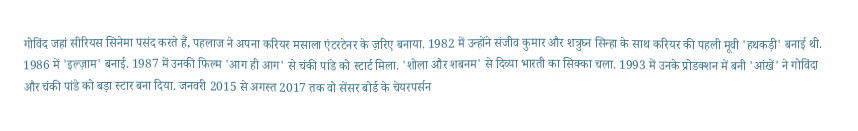गोविंद जहां सीरियस सिनेमा पसंद करते हैं, पहलाज ने अपना करियर मसाला एंटरटेनर के ज़रिए बनाया. 1982 में उन्होंने संजीव कुमार और शत्रुघ्न सिन्हा के साथ करियर की पहली मूवी 'हथकड़ी' बनाई थी. 1986 में 'इल्ज़ाम' बनाई. 1987 में उनकी फिल्म 'आग ही आग' से चंकी पांडे को स्टार्ट मिला. 'शोला और शबनम' से दिव्या भारती का सिक्का चला. 1993 में उनके प्रोडक्शन में बनी 'आंखें' ने गोविंदा और चंकी पांडे को बड़ा स्टार बना दिया. जनवरी 2015 से अगस्त 2017 तक वो सेंसर बोर्ड के चेयरपर्सन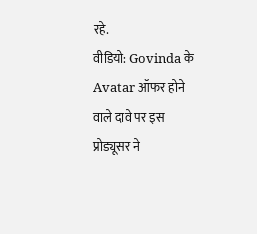रहे.
वीडियो: Govinda के Avatar ऑफर होने वाले दावे पर इस प्रोड्यूसर ने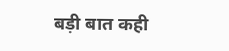बड़ी बात कही